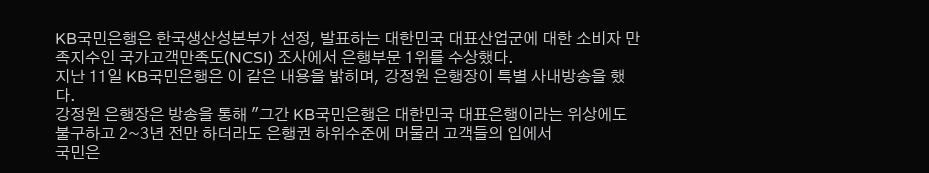KB국민은행은 한국생산성본부가 선정, 발표하는 대한민국 대표산업군에 대한 소비자 만족지수인 국가고객만족도(NCSI) 조사에서 은행부문 1위를 수상했다.
지난 11일 KB국민은행은 이 같은 내용을 밝히며, 강정원 은행장이 특별 사내방송을 했다.
강정원 은행장은 방송을 통해 "그간 KB국민은행은 대한민국 대표은행이라는 위상에도 불구하고 2~3년 전만 하더라도 은행권 하위수준에 머물러 고객들의 입에서
국민은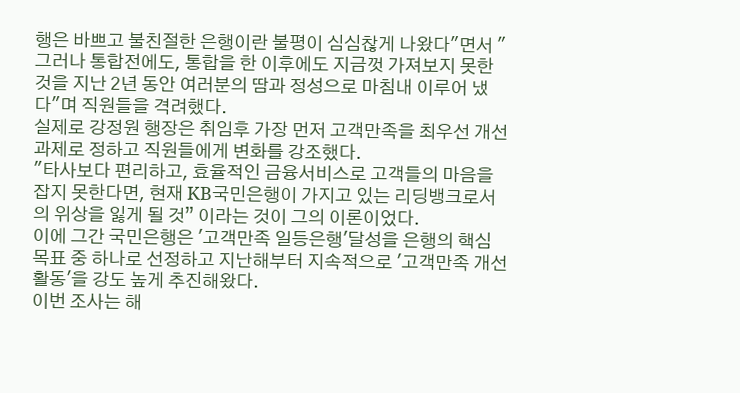행은 바쁘고 불친절한 은행이란 불평이 심심찮게 나왔다"면서 "그러나 통합전에도, 통합을 한 이후에도 지금껏 가져보지 못한 것을 지난 2년 동안 여러분의 땀과 정성으로 마침내 이루어 냈다"며 직원들을 격려했다.
실제로 강정원 행장은 취임후 가장 먼저 고객만족을 최우선 개선과제로 정하고 직원들에게 변화를 강조했다.
"타사보다 편리하고, 효율적인 금융서비스로 고객들의 마음을 잡지 못한다면, 현재 KB국민은행이 가지고 있는 리딩뱅크로서의 위상을 잃게 될 것” 이라는 것이 그의 이론이었다.
이에 그간 국민은행은 '고객만족 일등은행'달성을 은행의 핵심목표 중 하나로 선정하고 지난해부터 지속적으로 '고객만족 개선활동'을 강도 높게 추진해왔다.
이번 조사는 해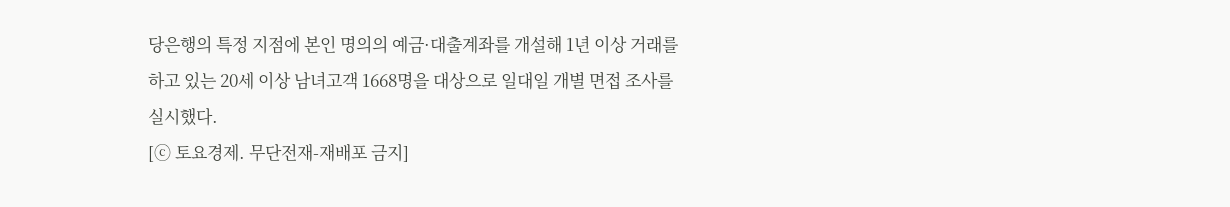당은행의 특정 지점에 본인 명의의 예금·대출계좌를 개설해 1년 이상 거래를 하고 있는 20세 이상 남녀고객 1668명을 대상으로 일대일 개별 면접 조사를 실시했다.
[ⓒ 토요경제. 무단전재-재배포 금지]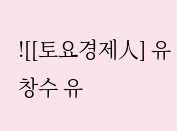![[토요경제人] 유창수 유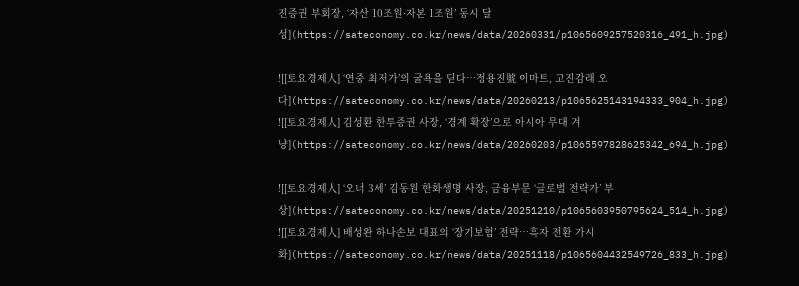진증권 부회장, ‘자산 10조원·자본 1조원’ 동시 달성](https://sateconomy.co.kr/news/data/20260331/p1065609257520316_491_h.jpg)

![[토요경제人] ‘연중 최저가’의 굴욕을 딛다…정용진號 이마트, 고진감래 오다](https://sateconomy.co.kr/news/data/20260213/p1065625143194333_904_h.jpg)
![[토요경제人] 김성환 한투증권 사장, ‘경계 확장’으로 아시아 무대 겨냥](https://sateconomy.co.kr/news/data/20260203/p1065597828625342_694_h.jpg)

![[토요경제人] ‘오너 3세’ 김동원 한화생명 사장, 금융부문 ‘글로벌 전략가’ 부상](https://sateconomy.co.kr/news/data/20251210/p1065603950795624_514_h.jpg)
![[토요경제人] 배성완 하나손보 대표의 ‘장기보험’ 전략…흑자 전환 가시화](https://sateconomy.co.kr/news/data/20251118/p1065604432549726_833_h.jpg)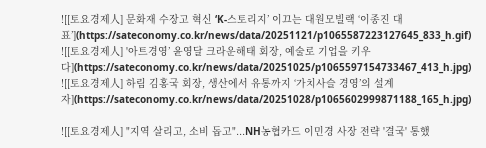![[토요경제人] 문화재 수장고 혁신 ‘K-스토리지’ 이끄는 대원모빌랙 ‘이종진 대표’](https://sateconomy.co.kr/news/data/20251121/p1065587223127645_833_h.gif)
![[토요경제人] '아트경영’ 윤영달 크라운해태 회장, 예술로 기업을 키우다](https://sateconomy.co.kr/news/data/20251025/p1065597154733467_413_h.jpg)
![[토요경제人] 하림 김홍국 회장, 생산에서 유통까지 ‘가치사슬 경영’의 설계자](https://sateconomy.co.kr/news/data/20251028/p1065602999871188_165_h.jpg)

![[토요경제人] "지역 살리고, 소비 돕고"...NH농협카드 이민경 사장 전략 '결국' 통했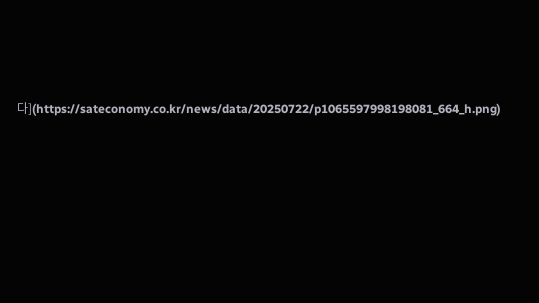다](https://sateconomy.co.kr/news/data/20250722/p1065597998198081_664_h.png)